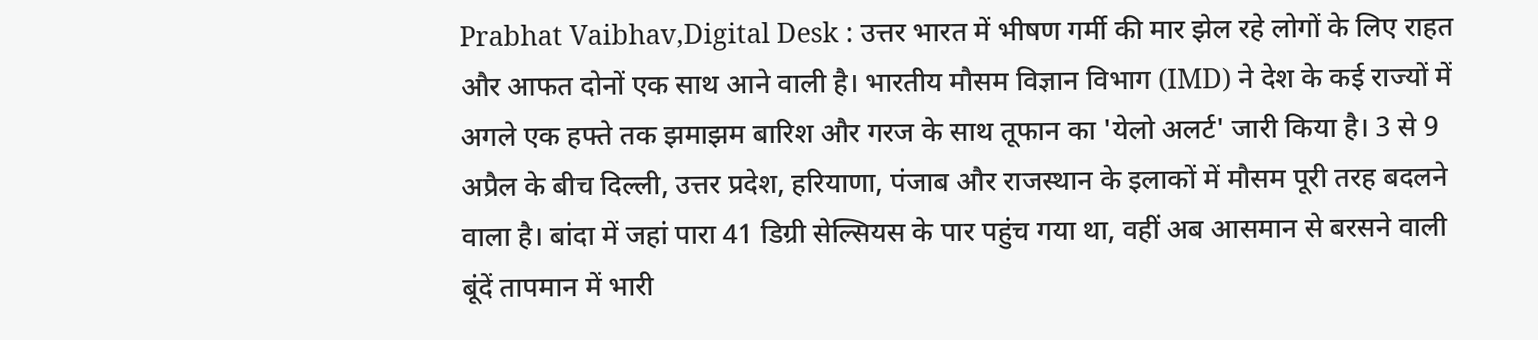Prabhat Vaibhav,Digital Desk : उत्तर भारत में भीषण गर्मी की मार झेल रहे लोगों के लिए राहत और आफत दोनों एक साथ आने वाली है। भारतीय मौसम विज्ञान विभाग (IMD) ने देश के कई राज्यों में अगले एक हफ्ते तक झमाझम बारिश और गरज के साथ तूफान का 'येलो अलर्ट' जारी किया है। 3 से 9 अप्रैल के बीच दिल्ली, उत्तर प्रदेश, हरियाणा, पंजाब और राजस्थान के इलाकों में मौसम पूरी तरह बदलने वाला है। बांदा में जहां पारा 41 डिग्री सेल्सियस के पार पहुंच गया था, वहीं अब आसमान से बरसने वाली बूंदें तापमान में भारी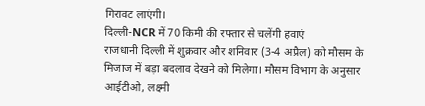गिरावट लाएंगी।
दिल्ली-NCR में 70 किमी की रफ्तार से चलेंगी हवाएं
राजधानी दिल्ली में शुक्रवार और शनिवार (3-4 अप्रैल) को मौसम के मिजाज में बड़ा बदलाव देखने को मिलेगा। मौसम विभाग के अनुसार आईटीओ, लक्ष्मी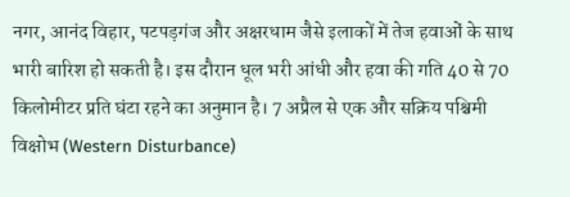नगर, आनंद विहार, पटपड़गंज और अक्षरधाम जैसे इलाकों में तेज हवाओं के साथ भारी बारिश हो सकती है। इस दौरान धूल भरी आंधी और हवा की गति 40 से 70 किलोमीटर प्रति घंटा रहने का अनुमान है। 7 अप्रैल से एक और सक्रिय पश्चिमी विक्षोभ (Western Disturbance)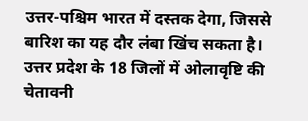उत्तर-पश्चिम भारत में दस्तक देगा, जिससे बारिश का यह दौर लंबा खिंच सकता है।
उत्तर प्रदेश के 18 जिलों में ओलावृष्टि की चेतावनी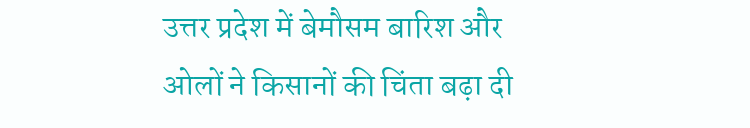उत्तर प्रदेश में बेमौसम बारिश और ओलों ने किसानों की चिंता बढ़ा दी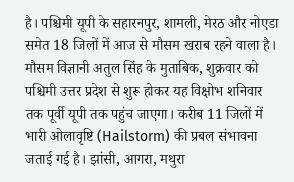है। पश्चिमी यूपी के सहारनपुर, शामली, मेरठ और नोएडा समेत 18 जिलों में आज से मौसम खराब रहने वाला है। मौसम विज्ञानी अतुल सिंह के मुताबिक, शुक्रवार को पश्चिमी उत्तर प्रदेश से शुरू होकर यह विक्षोभ शनिवार तक पूर्वी यूपी तक पहुंच जाएगा। करीब 11 जिलों में भारी ओलावृष्टि (Hailstorm) की प्रबल संभावना जताई गई है। झांसी, आगरा, मथुरा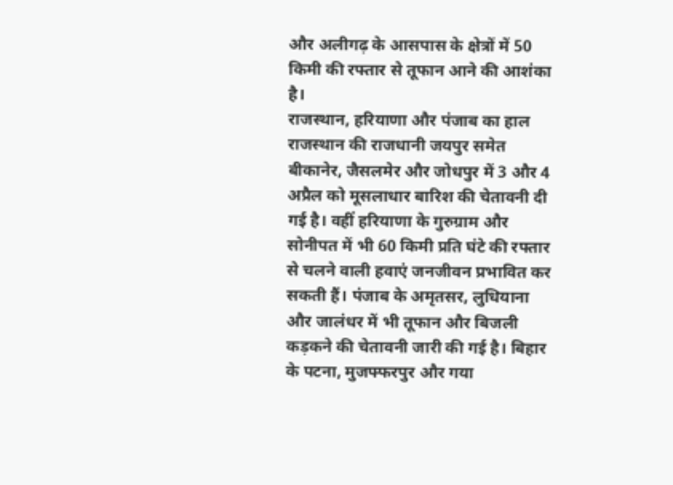और अलीगढ़ के आसपास के क्षेत्रों में 50 किमी की रफ्तार से तूफान आने की आशंका है।
राजस्थान, हरियाणा और पंजाब का हाल
राजस्थान की राजधानी जयपुर समेत बीकानेर, जैसलमेर और जोधपुर में 3 और 4 अप्रैल को मूसलाधार बारिश की चेतावनी दी गई है। वहीं हरियाणा के गुरुग्राम और सोनीपत में भी 60 किमी प्रति घंटे की रफ्तार से चलने वाली हवाएं जनजीवन प्रभावित कर सकती हैं। पंजाब के अमृतसर, लुधियाना और जालंधर में भी तूफान और बिजली कड़कने की चेतावनी जारी की गई है। बिहार के पटना, मुजफ्फरपुर और गया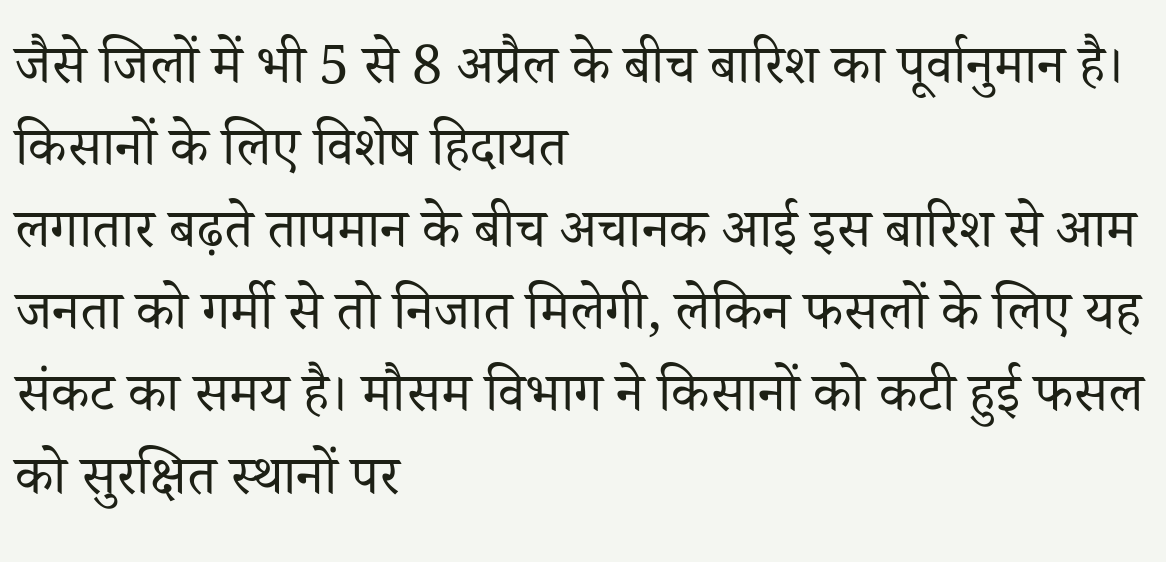जैसे जिलों में भी 5 से 8 अप्रैल के बीच बारिश का पूर्वानुमान है।
किसानों के लिए विशेष हिदायत
लगातार बढ़ते तापमान के बीच अचानक आई इस बारिश से आम जनता को गर्मी से तो निजात मिलेगी, लेकिन फसलों के लिए यह संकट का समय है। मौसम विभाग ने किसानों को कटी हुई फसल को सुरक्षित स्थानों पर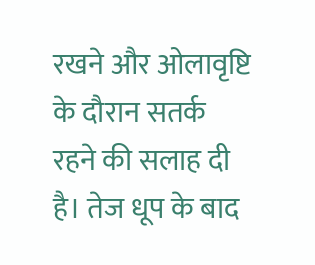रखने और ओलावृष्टि के दौरान सतर्क रहने की सलाह दी है। तेज धूप के बाद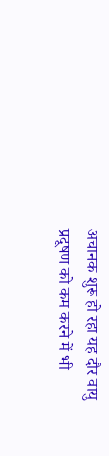अचानक शुरू हो रहा यह दौर वायु प्रदूषण को कम करने में भी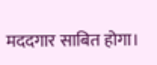मददगार साबित होगा।